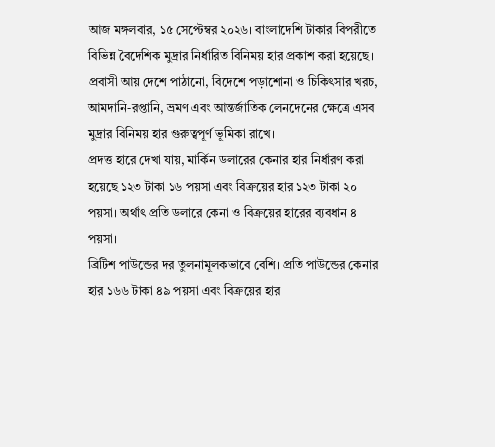আজ মঙ্গলবার, ১৫ সেপ্টেম্বর ২০২৬। বাংলাদেশি টাকার বিপরীতে বিভিন্ন বৈদেশিক মুদ্রার নির্ধারিত বিনিময় হার প্রকাশ করা হয়েছে। প্রবাসী আয় দেশে পাঠানো, বিদেশে পড়াশোনা ও চিকিৎসার খরচ, আমদানি-রপ্তানি, ভ্রমণ এবং আন্তর্জাতিক লেনদেনের ক্ষেত্রে এসব মুদ্রার বিনিময় হার গুরুত্বপূর্ণ ভূমিকা রাখে।
প্রদত্ত হারে দেখা যায়, মার্কিন ডলারের কেনার হার নির্ধারণ করা হয়েছে ১২৩ টাকা ১৬ পয়সা এবং বিক্রয়ের হার ১২৩ টাকা ২০ পয়সা। অর্থাৎ প্রতি ডলারে কেনা ও বিক্রয়ের হারের ব্যবধান ৪ পয়সা।
ব্রিটিশ পাউন্ডের দর তুলনামূলকভাবে বেশি। প্রতি পাউন্ডের কেনার হার ১৬৬ টাকা ৪৯ পয়সা এবং বিক্রয়ের হার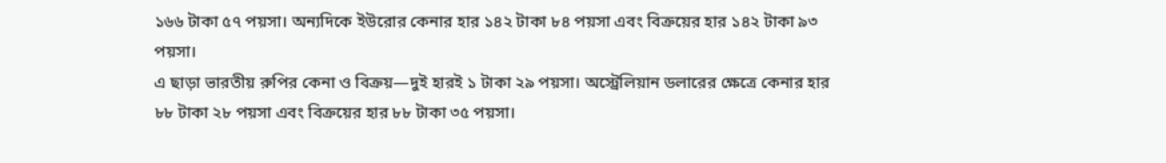১৬৬ টাকা ৫৭ পয়সা। অন্যদিকে ইউরোর কেনার হার ১৪২ টাকা ৮৪ পয়সা এবং বিক্রয়ের হার ১৪২ টাকা ৯৩ পয়সা।
এ ছাড়া ভারতীয় রুপির কেনা ও বিক্রয়—দুই হারই ১ টাকা ২৯ পয়সা। অস্ট্রেলিয়ান ডলারের ক্ষেত্রে কেনার হার ৮৮ টাকা ২৮ পয়সা এবং বিক্রয়ের হার ৮৮ টাকা ৩৫ পয়সা।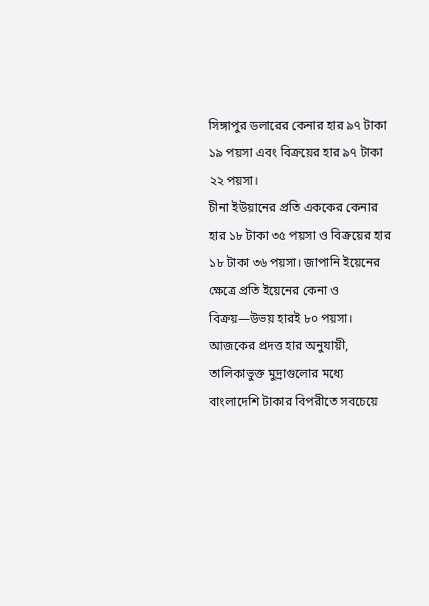সিঙ্গাপুর ডলারের কেনার হার ৯৭ টাকা ১৯ পয়সা এবং বিক্রয়ের হার ৯৭ টাকা ২২ পয়সা।
চীনা ইউয়ানের প্রতি এককের কেনার হার ১৮ টাকা ৩৫ পয়সা ও বিক্রয়ের হার ১৮ টাকা ৩৬ পয়সা। জাপানি ইয়েনের ক্ষেত্রে প্রতি ইয়েনের কেনা ও বিক্রয়—উভয় হারই ৮০ পয়সা।
আজকের প্রদত্ত হার অনুযায়ী, তালিকাভুক্ত মুদ্রাগুলোর মধ্যে বাংলাদেশি টাকার বিপরীতে সবচেয়ে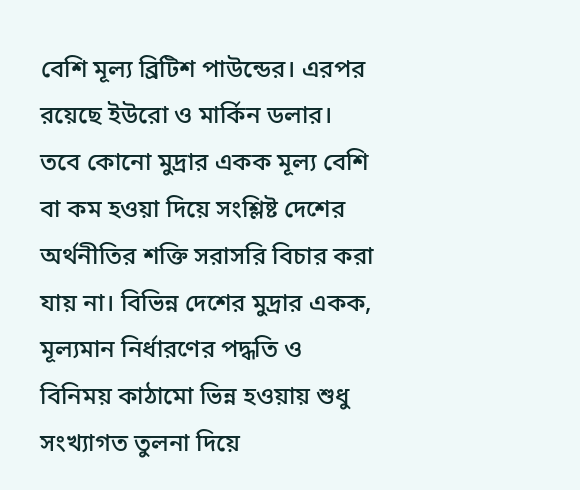বেশি মূল্য ব্রিটিশ পাউন্ডের। এরপর রয়েছে ইউরো ও মার্কিন ডলার। তবে কোনো মুদ্রার একক মূল্য বেশি বা কম হওয়া দিয়ে সংশ্লিষ্ট দেশের অর্থনীতির শক্তি সরাসরি বিচার করা যায় না। বিভিন্ন দেশের মুদ্রার একক, মূল্যমান নির্ধারণের পদ্ধতি ও বিনিময় কাঠামো ভিন্ন হওয়ায় শুধু সংখ্যাগত তুলনা দিয়ে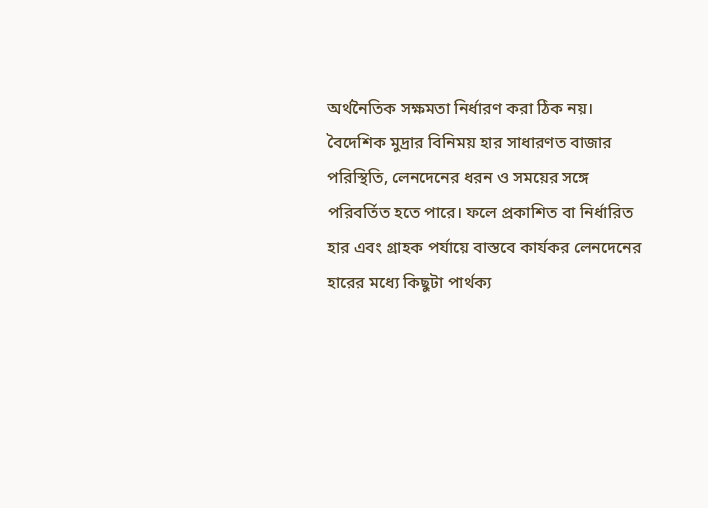অর্থনৈতিক সক্ষমতা নির্ধারণ করা ঠিক নয়।
বৈদেশিক মুদ্রার বিনিময় হার সাধারণত বাজার পরিস্থিতি, লেনদেনের ধরন ও সময়ের সঙ্গে পরিবর্তিত হতে পারে। ফলে প্রকাশিত বা নির্ধারিত হার এবং গ্রাহক পর্যায়ে বাস্তবে কার্যকর লেনদেনের হারের মধ্যে কিছুটা পার্থক্য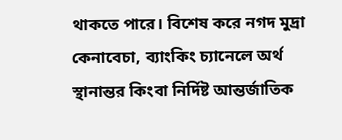থাকতে পারে। বিশেষ করে নগদ মুদ্রা কেনাবেচা, ব্যাংকিং চ্যানেলে অর্থ স্থানান্তর কিংবা নির্দিষ্ট আন্তর্জাতিক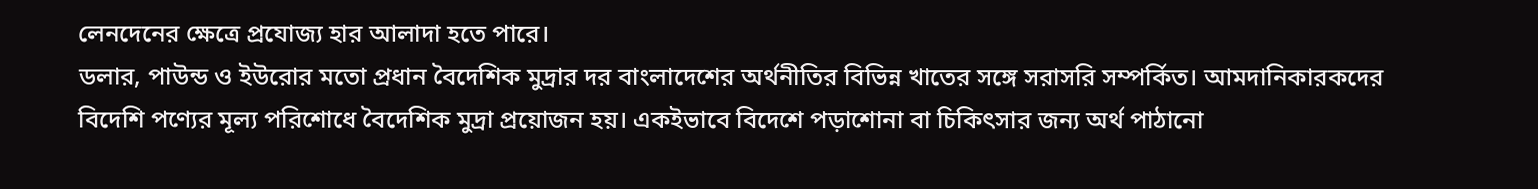লেনদেনের ক্ষেত্রে প্রযোজ্য হার আলাদা হতে পারে।
ডলার, পাউন্ড ও ইউরোর মতো প্রধান বৈদেশিক মুদ্রার দর বাংলাদেশের অর্থনীতির বিভিন্ন খাতের সঙ্গে সরাসরি সম্পর্কিত। আমদানিকারকদের বিদেশি পণ্যের মূল্য পরিশোধে বৈদেশিক মুদ্রা প্রয়োজন হয়। একইভাবে বিদেশে পড়াশোনা বা চিকিৎসার জন্য অর্থ পাঠানো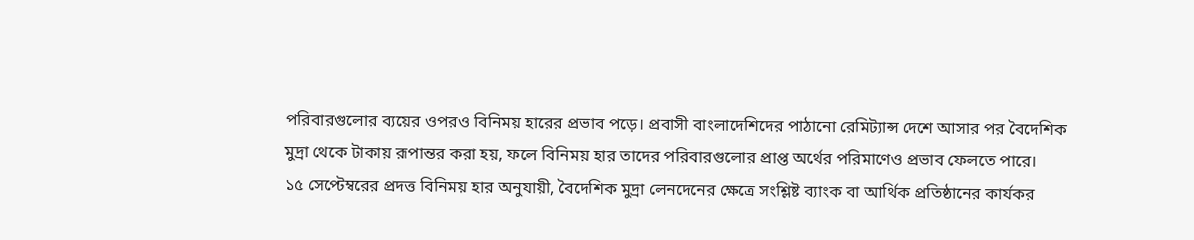পরিবারগুলোর ব্যয়ের ওপরও বিনিময় হারের প্রভাব পড়ে। প্রবাসী বাংলাদেশিদের পাঠানো রেমিট্যান্স দেশে আসার পর বৈদেশিক মুদ্রা থেকে টাকায় রূপান্তর করা হয়, ফলে বিনিময় হার তাদের পরিবারগুলোর প্রাপ্ত অর্থের পরিমাণেও প্রভাব ফেলতে পারে।
১৫ সেপ্টেম্বরের প্রদত্ত বিনিময় হার অনুযায়ী, বৈদেশিক মুদ্রা লেনদেনের ক্ষেত্রে সংশ্লিষ্ট ব্যাংক বা আর্থিক প্রতিষ্ঠানের কার্যকর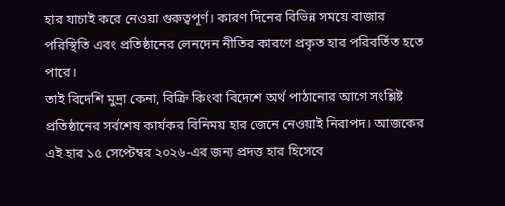হার যাচাই করে নেওয়া গুরুত্বপূর্ণ। কারণ দিনের বিভিন্ন সময়ে বাজার পরিস্থিতি এবং প্রতিষ্ঠানের লেনদেন নীতির কারণে প্রকৃত হার পরিবর্তিত হতে পারে।
তাই বিদেশি মুদ্রা কেনা, বিক্রি কিংবা বিদেশে অর্থ পাঠানোর আগে সংশ্লিষ্ট প্রতিষ্ঠানের সর্বশেষ কার্যকর বিনিময় হার জেনে নেওয়াই নিরাপদ। আজকের এই হার ১৫ সেপ্টেম্বর ২০২৬-এর জন্য প্রদত্ত হার হিসেবে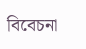বিবেচনা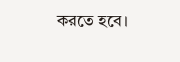করতে হবে।